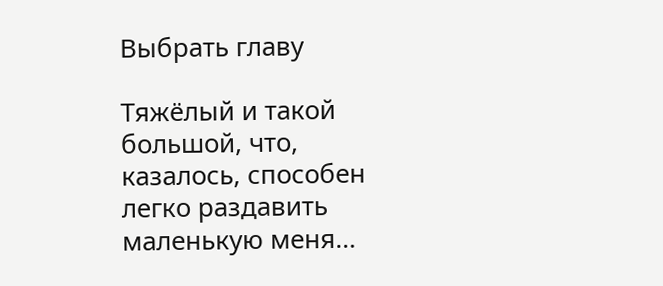Выбрать главу

Тяжёлый и такой большой, что, казалось, способен легко раздавить маленькую меня…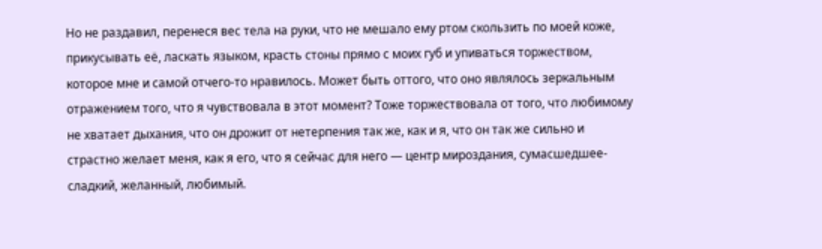Но не раздавил, перенеся вес тела на руки, что не мешало ему ртом скользить по моей коже, прикусывать её, ласкать языком, красть стоны прямо с моих губ и упиваться торжеством, которое мне и самой отчего-то нравилось. Может быть оттого, что оно являлось зеркальным отражением того, что я чувствовала в этот момент? Тоже торжествовала от того, что любимому не хватает дыхания, что он дрожит от нетерпения так же, как и я, что он так же сильно и страстно желает меня, как я его, что я сейчас для него — центр мироздания, сумасшедшее-сладкий, желанный, любимый.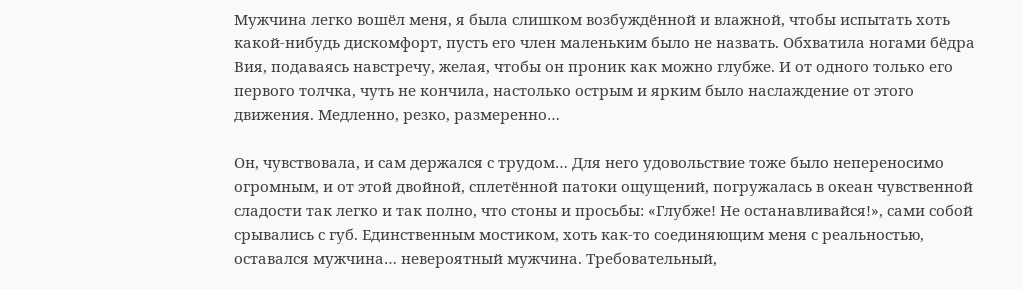Мужчина легко вошёл меня, я была слишком возбуждённой и влажной, чтобы испытать хоть какой-нибудь дискомфорт, пусть его член маленьким было не назвать. Обхватила ногами бёдра Вия, подаваясь навстречу, желая, чтобы он проник как можно глубже. И от одного только его первого толчка, чуть не кончила, настолько острым и ярким было наслаждение от этого движения. Медленно, резко, размеренно…

Он, чувствовала, и сам держался с трудом… Для него удовольствие тоже было непереносимо огромным, и от этой двойной, сплетённой патоки ощущений, погружалась в океан чувственной сладости так легко и так полно, что стоны и просьбы: «Глубже! Не останавливайся!», сами собой срывались с губ. Единственным мостиком, хоть как-то соединяющим меня с реальностью, оставался мужчина… невероятный мужчина. Требовательный,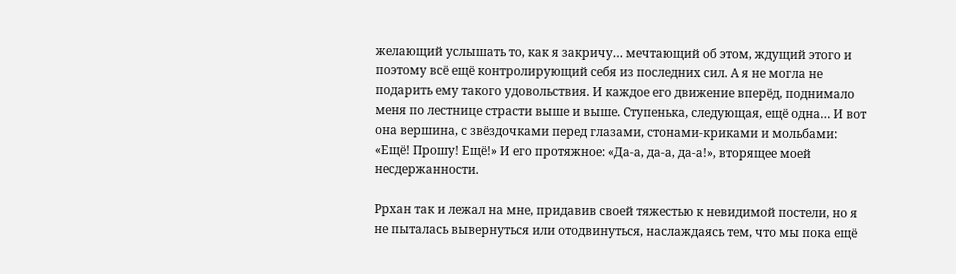желающий услышать то, как я закричу… мечтающий об этом, ждущий этого и поэтому всё ещё контролирующий себя из последних сил. А я не могла не подарить ему такого удовольствия. И каждое его движение вперёд, поднимало меня по лестнице страсти выше и выше. Ступенька, следующая, ещё одна… И вот она вершина, с звёздочками перед глазами, стонами-криками и мольбами: «Ещё! Прошу! Ещё!» И его протяжное: «Да-а, да-а, да-а!», вторящее моей несдержанности.

Ррхан так и лежал на мне, придавив своей тяжестью к невидимой постели, но я не пыталась вывернуться или отодвинуться, наслаждаясь тем, что мы пока ещё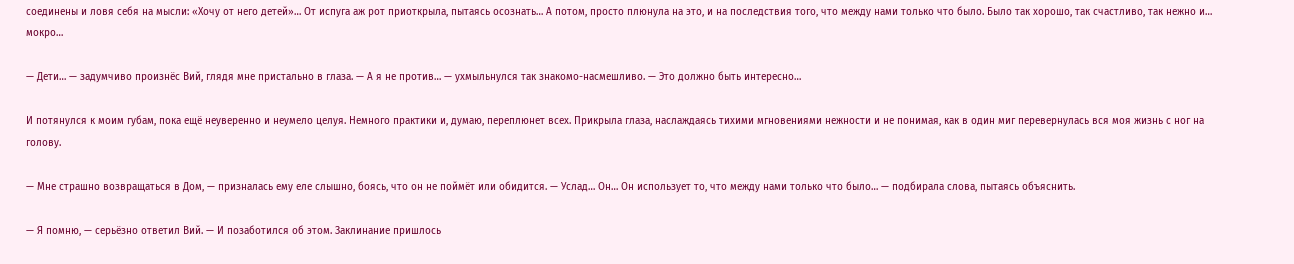соединены и ловя себя на мысли: «Хочу от него детей»… От испуга аж рот приоткрыла, пытаясь осознать… А потом, просто плюнула на это, и на последствия того, что между нами только что было. Было так хорошо, так счастливо, так нежно и… мокро…

— Дети… — задумчиво произнёс Вий, глядя мне пристально в глаза. — А я не против… — ухмыльнулся так знакомо-насмешливо. — Это должно быть интересно…

И потянулся к моим губам, пока ещё неуверенно и неумело целуя. Немного практики и, думаю, переплюнет всех. Прикрыла глаза, наслаждаясь тихими мгновениями нежности и не понимая, как в один миг перевернулась вся моя жизнь с ног на голову.

— Мне страшно возвращаться в Дом, — призналась ему еле слышно, боясь, что он не поймёт или обидится. — Услад… Он… Он использует то, что между нами только что было… — подбирала слова, пытаясь объяснить.

— Я помню, — серьёзно ответил Вий. — И позаботился об этом. Заклинание пришлось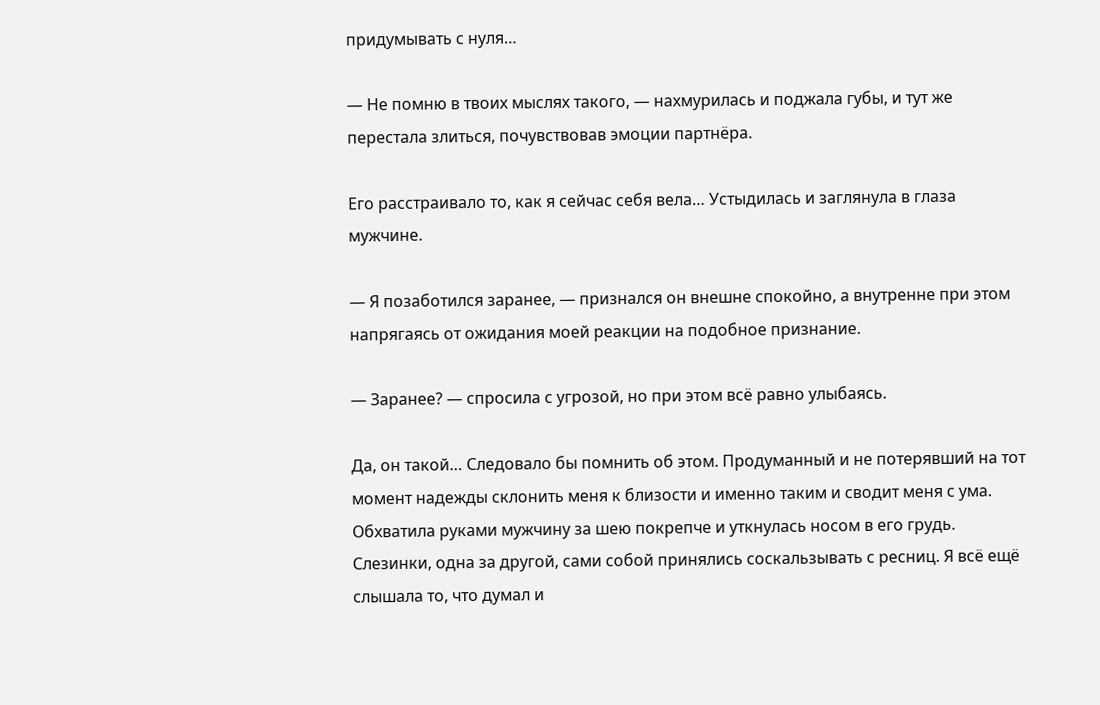придумывать с нуля…

— Не помню в твоих мыслях такого, — нахмурилась и поджала губы, и тут же перестала злиться, почувствовав эмоции партнёра.

Его расстраивало то, как я сейчас себя вела… Устыдилась и заглянула в глаза мужчине.

— Я позаботился заранее, — признался он внешне спокойно, а внутренне при этом напрягаясь от ожидания моей реакции на подобное признание.

— Заранее? — спросила с угрозой, но при этом всё равно улыбаясь.

Да, он такой… Следовало бы помнить об этом. Продуманный и не потерявший на тот момент надежды склонить меня к близости и именно таким и сводит меня с ума. Обхватила руками мужчину за шею покрепче и уткнулась носом в его грудь. Слезинки, одна за другой, сами собой принялись соскальзывать с ресниц. Я всё ещё слышала то, что думал и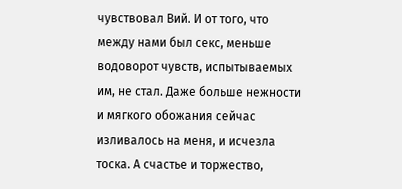чувствовал Вий. И от того, что между нами был секс, меньше водоворот чувств, испытываемых им, не стал. Даже больше нежности и мягкого обожания сейчас изливалось на меня, и исчезла тоска. А счастье и торжество,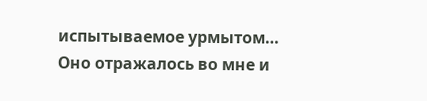испытываемое урмытом… Оно отражалось во мне и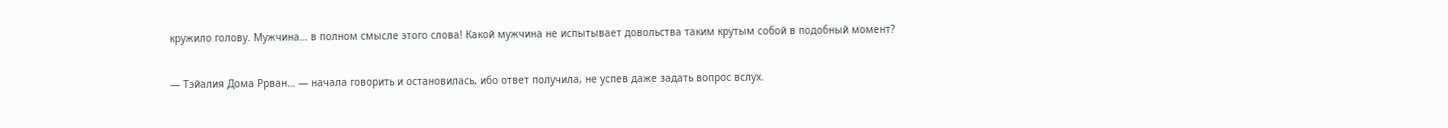кружило голову. Мужчина… в полном смысле этого слова! Какой мужчина не испытывает довольства таким крутым собой в подобный момент?

— Тэйалия Дома Ррван… — начала говорить и остановилась, ибо ответ получила, не успев даже задать вопрос вслух.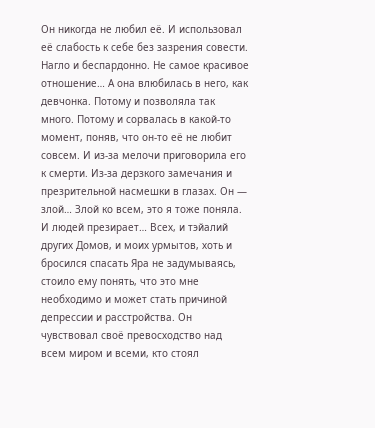Он никогда не любил её. И использовал её слабость к себе без зазрения совести. Нагло и беспардонно. Не самое красивое отношение… А она влюбилась в него, как девчонка. Потому и позволяла так много. Потому и сорвалась в какой-то момент, поняв, что он-то её не любит совсем. И из-за мелочи приговорила его к смерти. Из-за дерзкого замечания и презрительной насмешки в глазах. Он — злой… Злой ко всем, это я тоже поняла. И людей презирает… Всех, и тэйалий других Домов, и моих урмытов, хоть и бросился спасать Яра не задумываясь, стоило ему понять, что это мне необходимо и может стать причиной депрессии и расстройства. Он чувствовал своё превосходство над всем миром и всеми, кто стоял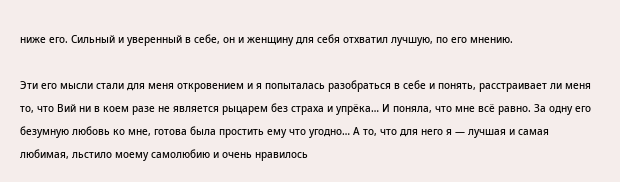ниже его. Сильный и уверенный в себе, он и женщину для себя отхватил лучшую, по его мнению.

Эти его мысли стали для меня откровением и я попыталась разобраться в себе и понять, расстраивает ли меня то, что Вий ни в коем разе не является рыцарем без страха и упрёка… И поняла, что мне всё равно. За одну его безумную любовь ко мне, готова была простить ему что угодно… А то, что для него я — лучшая и самая любимая, льстило моему самолюбию и очень нравилось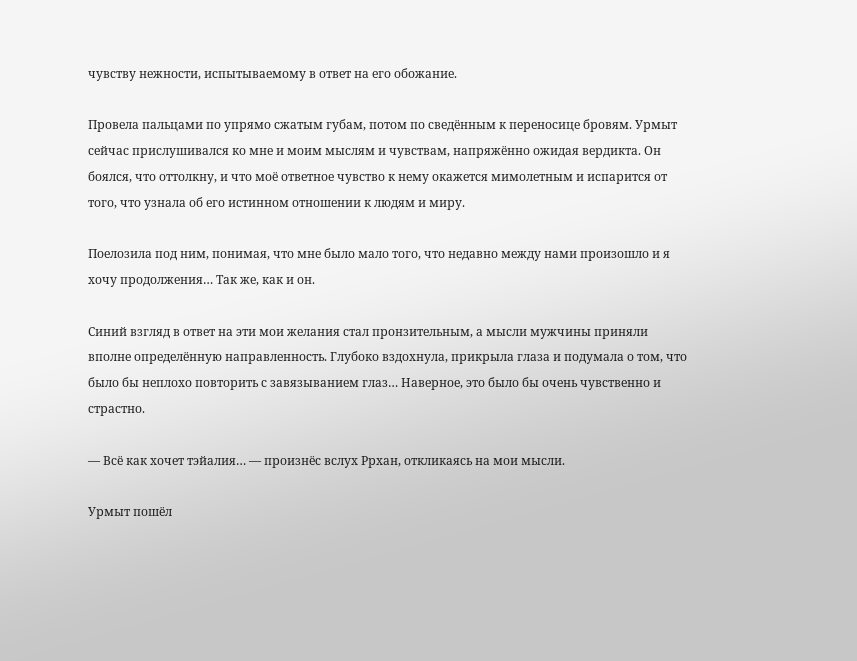чувству нежности, испытываемому в ответ на его обожание.

Провела пальцами по упрямо сжатым губам, потом по сведённым к переносице бровям. Урмыт сейчас прислушивался ко мне и моим мыслям и чувствам, напряжённо ожидая вердикта. Он боялся, что оттолкну, и что моё ответное чувство к нему окажется мимолетным и испарится от того, что узнала об его истинном отношении к людям и миру.

Поелозила под ним, понимая, что мне было мало того, что недавно между нами произошло и я хочу продолжения… Так же, как и он.

Синий взгляд в ответ на эти мои желания стал пронзительным, а мысли мужчины приняли вполне определённую направленность. Глубоко вздохнула, прикрыла глаза и подумала о том, что было бы неплохо повторить с завязыванием глаз… Наверное, это было бы очень чувственно и страстно.

— Всё как хочет тэйалия… — произнёс вслух Ррхан, откликаясь на мои мысли.

Урмыт пошёл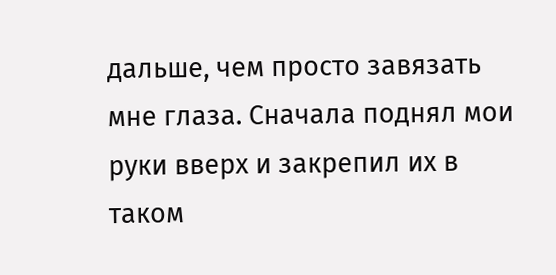дальше, чем просто завязать мне глаза. Сначала поднял мои руки вверх и закрепил их в таком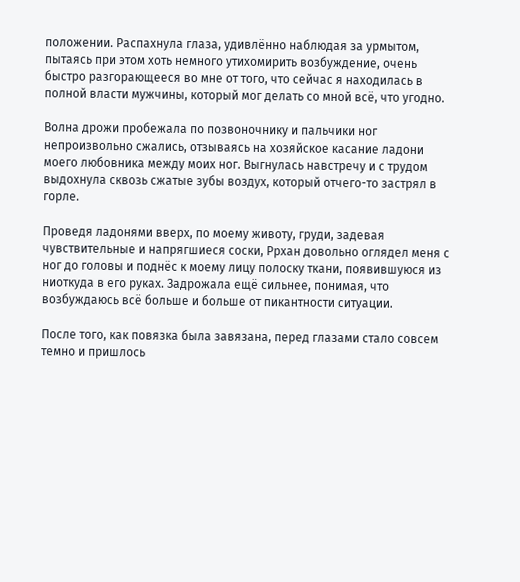положении. Распахнула глаза, удивлённо наблюдая за урмытом, пытаясь при этом хоть немного утихомирить возбуждение, очень быстро разгорающееся во мне от того, что сейчас я находилась в полной власти мужчины, который мог делать со мной всё, что угодно.

Волна дрожи пробежала по позвоночнику и пальчики ног непроизвольно сжались, отзываясь на хозяйское касание ладони моего любовника между моих ног. Выгнулась навстречу и с трудом выдохнула сквозь сжатые зубы воздух, который отчего-то застрял в горле.

Проведя ладонями вверх, по моему животу, груди, задевая чувствительные и напрягшиеся соски, Ррхан довольно оглядел меня с ног до головы и поднёс к моему лицу полоску ткани, появившуюся из ниоткуда в его руках. Задрожала ещё сильнее, понимая, что возбуждаюсь всё больше и больше от пикантности ситуации.

После того, как повязка была завязана, перед глазами стало совсем темно и пришлось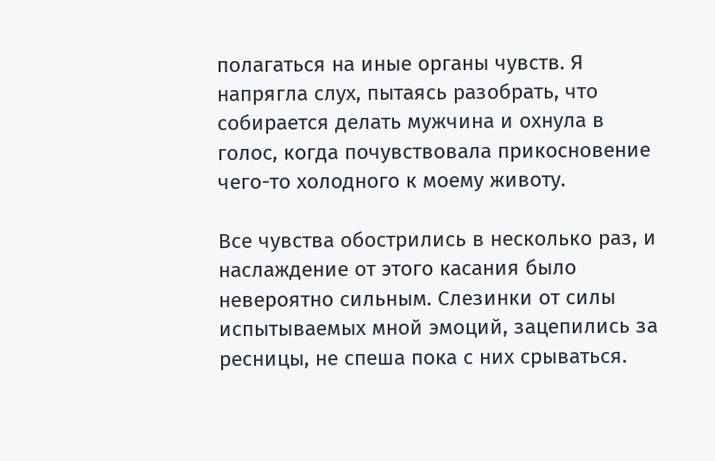полагаться на иные органы чувств. Я напрягла слух, пытаясь разобрать, что собирается делать мужчина и охнула в голос, когда почувствовала прикосновение чего-то холодного к моему животу.

Все чувства обострились в несколько раз, и наслаждение от этого касания было невероятно сильным. Слезинки от силы испытываемых мной эмоций, зацепились за ресницы, не спеша пока с них срываться.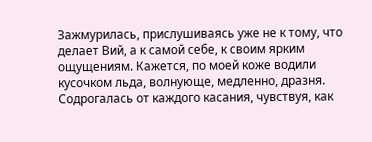Зажмурилась, прислушиваясь уже не к тому, что делает Вий, а к самой себе, к своим ярким ощущениям. Кажется, по моей коже водили кусочком льда, волнующе, медленно, дразня. Содрогалась от каждого касания, чувствуя, как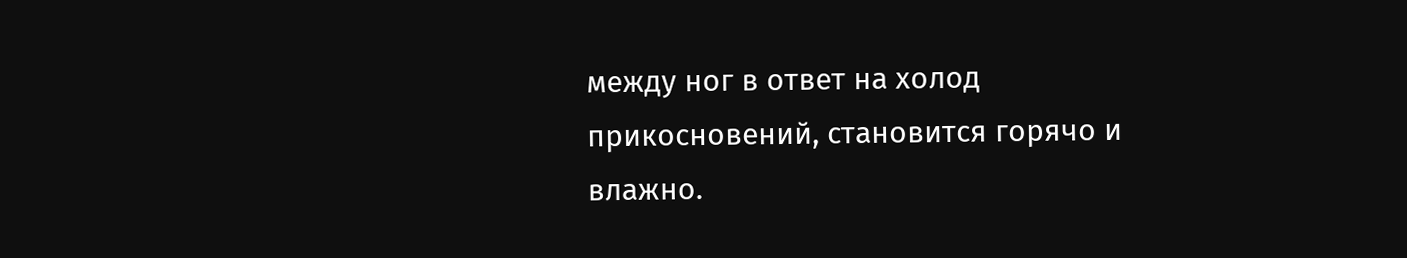между ног в ответ на холод прикосновений, становится горячо и влажно.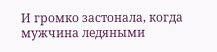И громко застонала, когда мужчина ледяными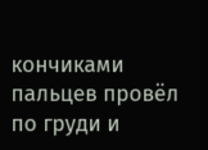кончиками пальцев провёл по груди и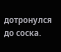дотронулся до соска.